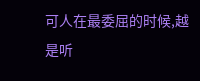可人在最委屈的时候,越是听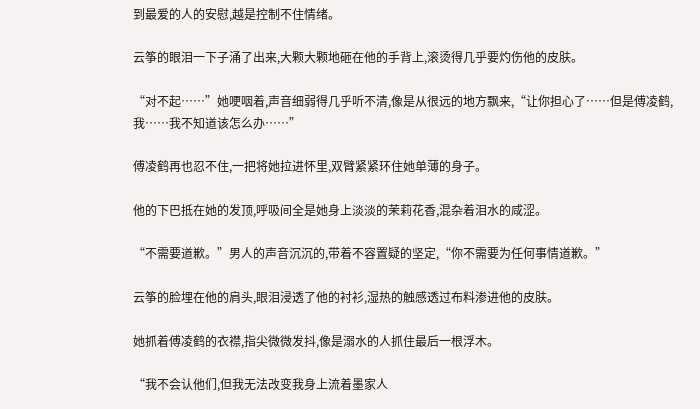到最爱的人的安慰,越是控制不住情绪。

云筝的眼泪一下子涌了出来,大颗大颗地砸在他的手背上,滚烫得几乎要灼伤他的皮肤。

“对不起……”她哽咽着,声音细弱得几乎听不清,像是从很远的地方飘来,“让你担心了……但是傅凌鹤,我……我不知道该怎么办……”

傅凌鹤再也忍不住,一把将她拉进怀里,双臂紧紧环住她单薄的身子。

他的下巴抵在她的发顶,呼吸间全是她身上淡淡的茉莉花香,混杂着泪水的咸涩。

“不需要道歉。”男人的声音沉沉的,带着不容置疑的坚定,“你不需要为任何事情道歉。”

云筝的脸埋在他的肩头,眼泪浸透了他的衬衫,湿热的触感透过布料渗进他的皮肤。

她抓着傅凌鹤的衣襟,指尖微微发抖,像是溺水的人抓住最后一根浮木。

“我不会认他们,但我无法改变我身上流着墨家人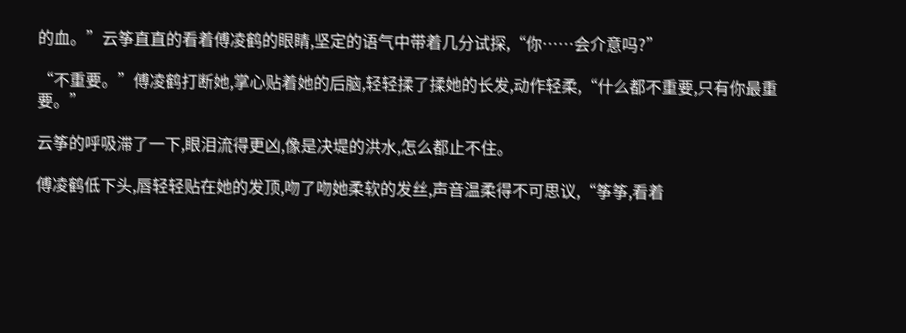的血。”云筝直直的看着傅凌鹤的眼睛,坚定的语气中带着几分试探,“你……会介意吗?”

“不重要。”傅凌鹤打断她,掌心贴着她的后脑,轻轻揉了揉她的长发,动作轻柔,“什么都不重要,只有你最重要。”

云筝的呼吸滞了一下,眼泪流得更凶,像是决堤的洪水,怎么都止不住。

傅凌鹤低下头,唇轻轻贴在她的发顶,吻了吻她柔软的发丝,声音温柔得不可思议,“筝筝,看着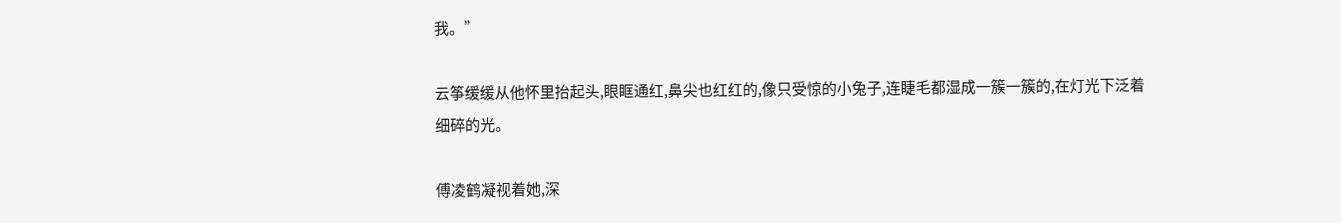我。”

云筝缓缓从他怀里抬起头,眼眶通红,鼻尖也红红的,像只受惊的小兔子,连睫毛都湿成一簇一簇的,在灯光下泛着细碎的光。

傅凌鹤凝视着她,深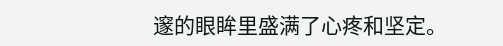邃的眼眸里盛满了心疼和坚定。